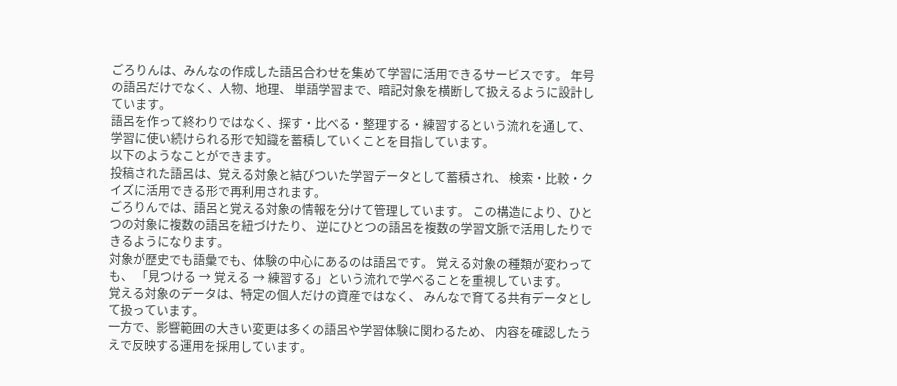ごろりんは、みんなの作成した語呂合わせを集めて学習に活用できるサービスです。 年号の語呂だけでなく、人物、地理、 単語学習まで、暗記対象を横断して扱えるように設計しています。
語呂を作って終わりではなく、探す・比べる・整理する・練習するという流れを通して、 学習に使い続けられる形で知識を蓄積していくことを目指しています。
以下のようなことができます。
投稿された語呂は、覚える対象と結びついた学習データとして蓄積され、 検索・比較・クイズに活用できる形で再利用されます。
ごろりんでは、語呂と覚える対象の情報を分けて管理しています。 この構造により、ひとつの対象に複数の語呂を紐づけたり、 逆にひとつの語呂を複数の学習文脈で活用したりできるようになります。
対象が歴史でも語彙でも、体験の中心にあるのは語呂です。 覚える対象の種類が変わっても、 「見つける → 覚える → 練習する」という流れで学べることを重視しています。
覚える対象のデータは、特定の個人だけの資産ではなく、 みんなで育てる共有データとして扱っています。
一方で、影響範囲の大きい変更は多くの語呂や学習体験に関わるため、 内容を確認したうえで反映する運用を採用しています。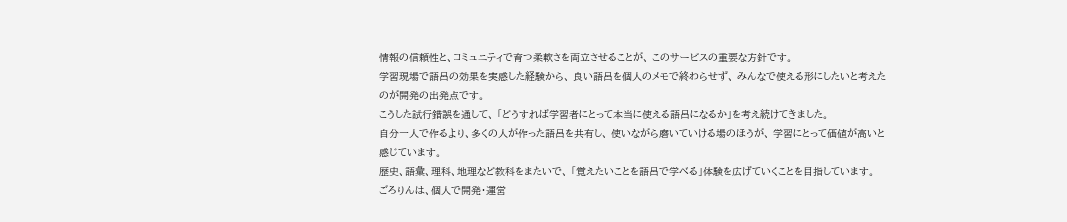情報の信頼性と、コミュニティで育つ柔軟さを両立させることが、 このサービスの重要な方針です。
学習現場で語呂の効果を実感した経験から、 良い語呂を個人のメモで終わらせず、 みんなで使える形にしたいと考えたのが開発の出発点です。
こうした試行錯誤を通して、 「どうすれば学習者にとって本当に使える語呂になるか」を考え続けてきました。
自分一人で作るより、多くの人が作った語呂を共有し、 使いながら磨いていける場のほうが、 学習にとって価値が高いと感じています。
歴史、語彙、理科、地理など教科をまたいで、 「覚えたいことを語呂で学べる」体験を広げていくことを目指しています。
ごろりんは、個人で開発・運営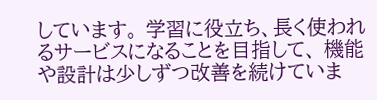しています。 学習に役立ち、長く使われるサービスになることを目指して、 機能や設計は少しずつ改善を続けていま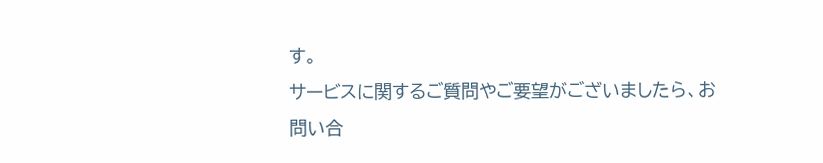す。
サービスに関するご質問やご要望がございましたら、お問い合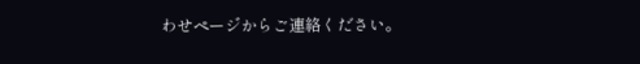わせページからご連絡ください。